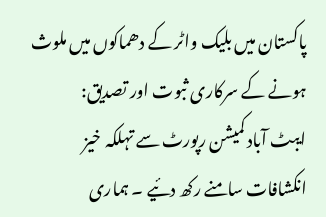پاکستان میں بلیک واٹر کے دھماکوں میں ملوث ہونے کے سرکاری ثبوت اور تصدیق:
ایبٹ آباد کمیشن رپورٹ سے تہلکہ خیز انکشافات سامنے رکھ دئیے ۔ ہماری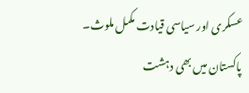عسکری اور سیاسی قیادت مکمل ملوث۔
پاکستان میں بھی دہشت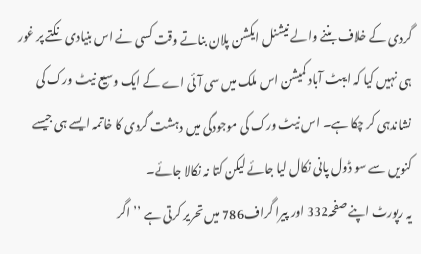گردی کے خلاف بننے والے نیشنل ایکشن پلان بناتے وقت کسی نے اس بنیادی نکتے پر غور ہی نہیں کیا کہ ایبٹ آباد کمیشن اس ملک میں سی آئی اے کے ایک وسیع نیٹ ورک کی نشاندہی کر چکا ہے۔ اس نیٹ ورک کی موجودگی میں دہشت گردی کا خاتمہ ایسے ہی جیسے کنویں سے سو ڈول پانی نکال لیا جائے لیکن کتا نہ نکالا جائے۔
یہ رپورٹ اپنے صفحہ332 اور پیرا گراف786 میں تحریر کرتی ہے ’’اگر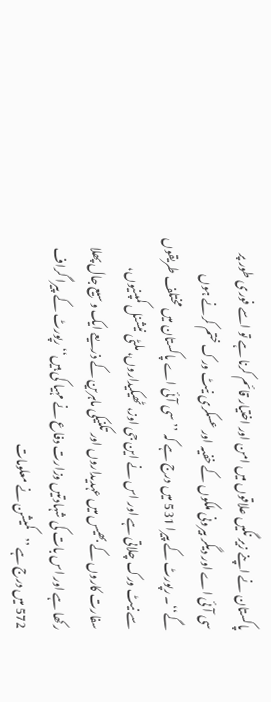پاکستان نے اپنے زیر نگیں علاقوں میں امن اور اختیار قائم کرنا ہے تو اسے فوری طور پر سی آئی اے اور دیگر بیرونی ملکوں کے خفیہ اور عسکری نیٹ ورک ختم کرنے ہوں گے‘‘۔ رپورٹ کے پیرا 531 میں درج ہے کہ ’’سی آئی اے پاکستان میں مختلف طریقوں سے نیٹ ورک چلاتی ہے اور اس نے این جی اوز، ٹھیکیداروں، ملٹی نیشنل کمپنیوں، سفارت کاروں کے بھیس میں عہدیداروں اور تکنیکی ماہرین کے ذریعے ایک وسیع جال پھلا رکھا ہے اور اس بات کی شہادتیں وزارت دفاع نے مہیا کی ہیں‘‘ رپورٹ کے پیرا گراف 572 میں درج ہے ’’کمیشن نے معلومات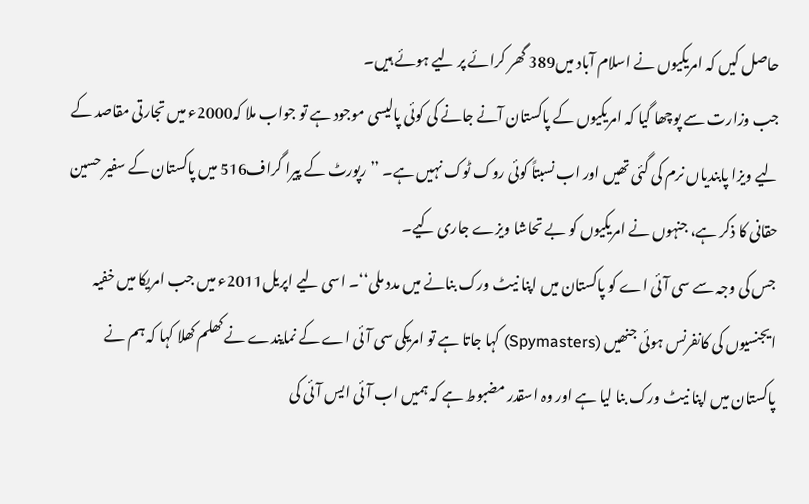حاصل کیں کہ امریکیوں نے اسلام آباد میں389 گھر کرائے پر لیے ہوئے ہیں۔
جب وزارت سے پوچھا گیا کہ امریکیوں کے پاکستان آنے جانے کی کوئی پالیسی موجود ہے تو جواب ملا کہ2000ء میں تجارتی مقاصد کے لیے ویزا پابندیاں نرم کی گئی تھیں اور اب نسبتاً کوئی روک ٹوک نہیں ہے۔ ’’رپورٹ کے پیرا گراف516 میں پاکستان کے سفیر حسین حقانی کا ذکر ہے، جنہوں نے امریکیوں کو بے تحاشا ویزے جاری کیے۔
جس کی وجہ سے سی آئی اے کو پاکستان میں اپنا نیٹ ورک بنانے میں مدد ملی‘‘۔ اسی لیے اپریل2011ء میں جب امریکا میں خفیہ ایجنسیوں کی کانفرنس ہوئی جنھیں (Spymasters) کہا جاتا ہے تو امریکی سی آئی اے کے نمایندے نے کھلم کھلا کہا کہ ہم نے پاکستان میں اپنا نیٹ ورک بنا لیا ہے اور وہ اسقدر مضبوط ہے کہ ہمیں اب آئی ایس آئی کی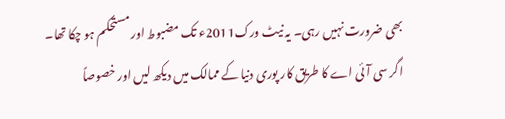بھی ضرورت نہیں رہی۔ یہ نیٹ ورک2011ء تک مضبوط اور مستحکم ہو چکا تھا۔
اگر سی آئی اے کا طریق کار پوری دنیا کے ممالک میں دیکھ لیں اور خصوصاً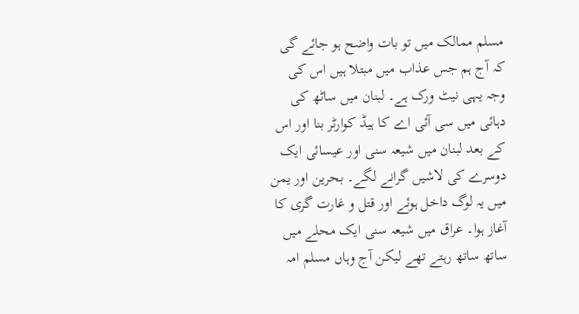مسلم ممالک میں تو بات واضح ہو جائے گی کہ آج ہم جس عذاب میں مبتلا ہیں اس کی وجہ یہی نیٹ ورک ہے۔ لبنان میں ساٹھ کی دہائی میں سی آئی اے کا ہیڈ کوارٹر بنا اور اس کے بعد لبنان میں شیعہ سنی اور عیسائی ایک دوسرے کی لاشیں گرانے لگے۔ بحرین اور یمن میں یہ لوگ داخل ہوئے اور قتل و غارت گری کا آغاز ہوا۔ عراق میں شیعہ سنی ایک محلے میں ساتھ ساتھ رہتے تھے لیکن آج وہاں مسلم امہ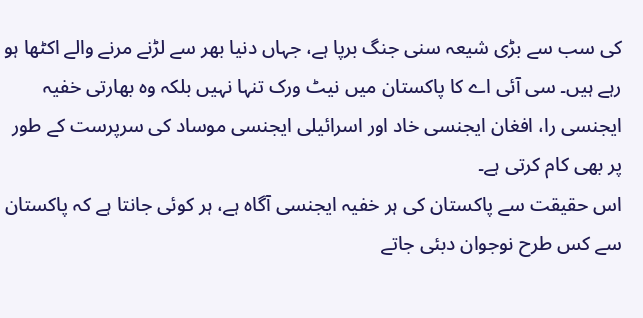کی سب سے بڑی شیعہ سنی جنگ برپا ہے، جہاں دنیا بھر سے لڑنے مرنے والے اکٹھا ہو رہے ہیں۔ سی آئی اے کا پاکستان میں نیٹ ورک تنہا نہیں بلکہ وہ بھارتی خفیہ ایجنسی را، افغان ایجنسی خاد اور اسرائیلی ایجنسی موساد کی سرپرست کے طور پر بھی کام کرتی ہے۔
اس حقیقت سے پاکستان کی ہر خفیہ ایجنسی آگاہ ہے، ہر کوئی جانتا ہے کہ پاکستان سے کس طرح نوجوان دبئی جاتے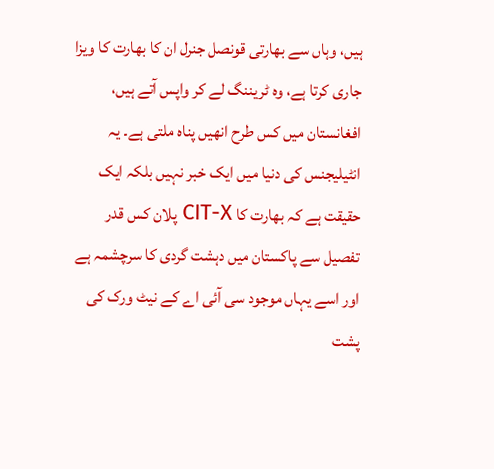ہیں، وہاں سے بھارتی قونصل جنرل ان کا بھارت کا ویزا جاری کرتا ہے، وہ ٹریننگ لے کر واپس آتے ہیں، افغانستان میں کس طرح انھیں پناہ ملتی ہے۔ یہ انٹیلیجنس کی دنیا میں ایک خبر نہیں بلکہ ایک حقیقت ہے کہ بھارت کا CIT-X پلان کس قدر تفصیل سے پاکستان میں دہشت گردی کا سرچشمہ ہے اور اسے یہاں موجود سی آئی اے کے نیٹ ورک کی پشت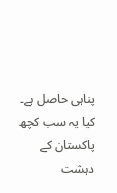پناہی حاصل ہے۔
کیا یہ سب کچھ پاکستان کے دہشت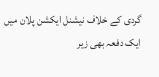گردی کے خلاف نیشنل ایکشن پلان میں ایک دفعہ بھی زیر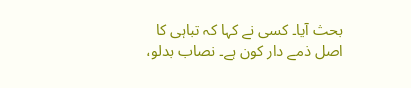بحث آیا۔ کسی نے کہا کہ تباہی کا اصل ذمے دار کون ہے۔ نصاب بدلو،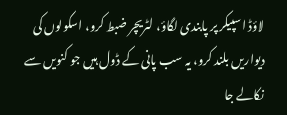لاؤڈ اسپیکر پر پابندی لگاؤ، لٹریچر ضبط کرو، اسکولوں کی دیواریں بلند کرو، یہ سب پانی کے ڈول ہیں جو کنویں سے نکالے جا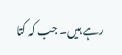رہے ہیں۔ جب کہ کتا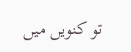تو کنویں میں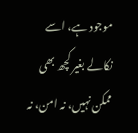موجود ہے، اسے نکالے بغیر کچھ بھی ممکن نہیں، نہ امن، نہ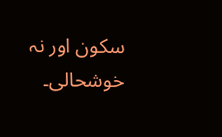سکون اور نہ خوشحالی۔